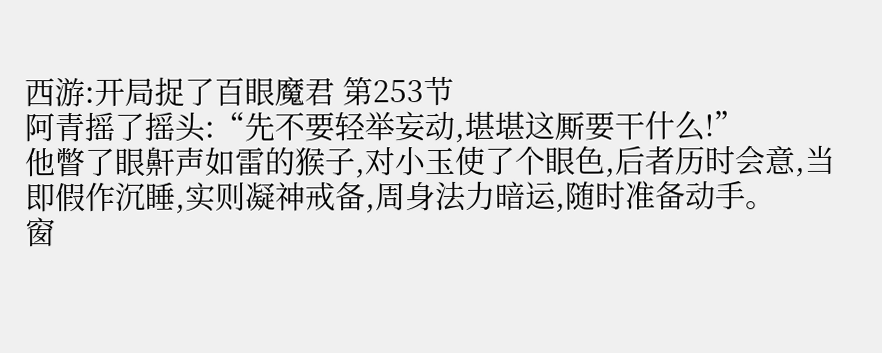西游:开局捉了百眼魔君 第253节
阿青摇了摇头:“先不要轻举妄动,堪堪这厮要干什么!”
他瞥了眼鼾声如雷的猴子,对小玉使了个眼色,后者历时会意,当即假作沉睡,实则凝神戒备,周身法力暗运,随时准备动手。
窗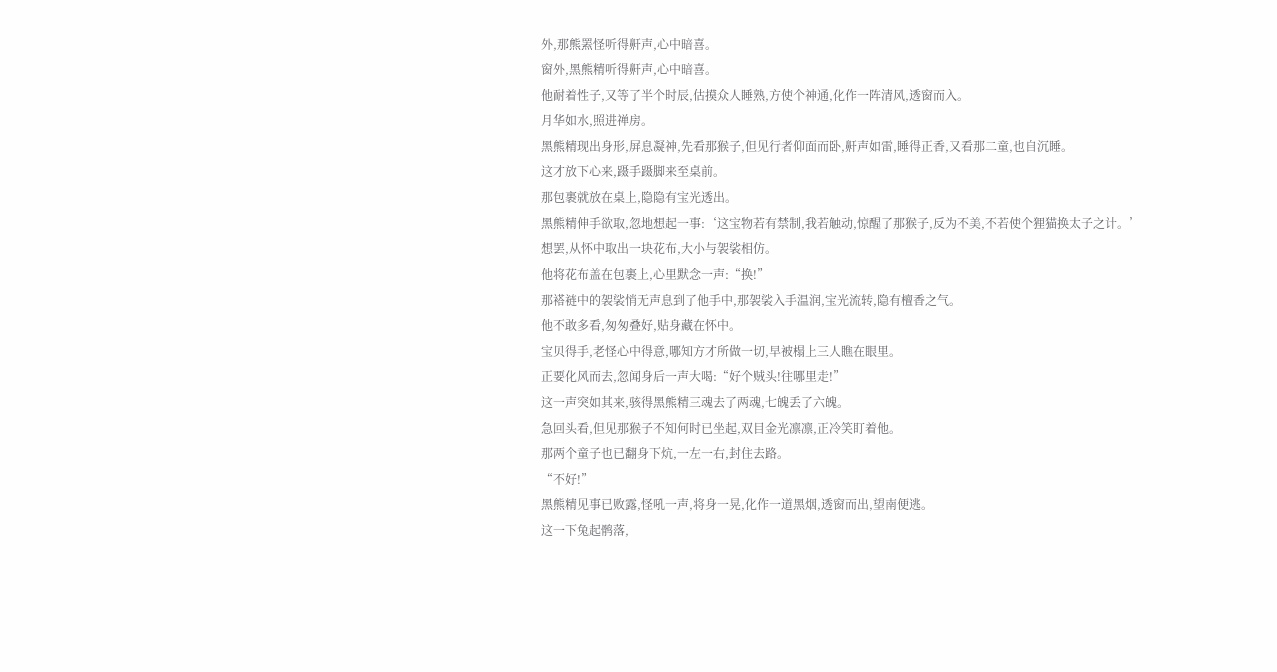外,那熊罴怪听得鼾声,心中暗喜。
窗外,黑熊精听得鼾声,心中暗喜。
他耐着性子,又等了半个时辰,估摸众人睡熟,方使个神通,化作一阵清风,透窗而入。
月华如水,照进禅房。
黑熊精现出身形,屏息凝神,先看那猴子,但见行者仰面而卧,鼾声如雷,睡得正香,又看那二童,也自沉睡。
这才放下心来,蹑手蹑脚来至桌前。
那包裹就放在桌上,隐隐有宝光透出。
黑熊精伸手欲取,忽地想起一事:‘这宝物若有禁制,我若触动,惊醒了那猴子,反为不美,不若使个狸猫换太子之计。’
想罢,从怀中取出一块花布,大小与袈裟相仿。
他将花布盖在包裹上,心里默念一声:“换!”
那褡裢中的袈裟悄无声息到了他手中,那袈裟入手温润,宝光流转,隐有檀香之气。
他不敢多看,匆匆叠好,贴身藏在怀中。
宝贝得手,老怪心中得意,哪知方才所做一切,早被榻上三人瞧在眼里。
正要化风而去,忽闻身后一声大喝:“好个贼头!往哪里走!”
这一声突如其来,骇得黑熊精三魂去了两魂,七魄丢了六魄。
急回头看,但见那猴子不知何时已坐起,双目金光凛凛,正冷笑盯着他。
那两个童子也已翻身下炕,一左一右,封住去路。
“不好!”
黑熊精见事已败露,怪吼一声,将身一晃,化作一道黑烟,透窗而出,望南便逃。
这一下兔起鹘落,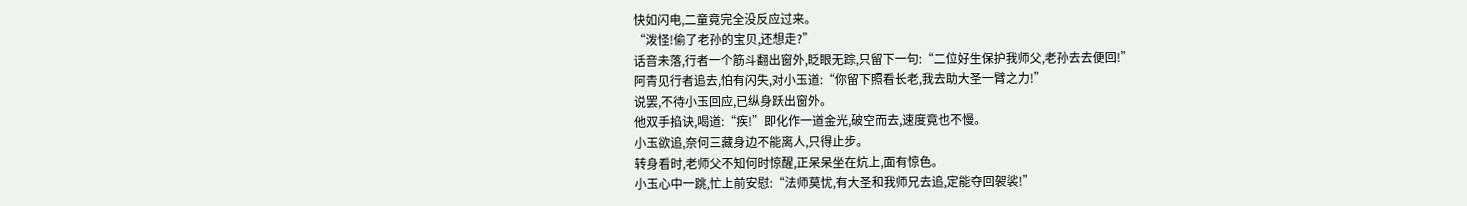快如闪电,二童竟完全没反应过来。
“泼怪!偷了老孙的宝贝,还想走?”
话音未落,行者一个筋斗翻出窗外,眨眼无踪,只留下一句:“二位好生保护我师父,老孙去去便回!”
阿青见行者追去,怕有闪失,对小玉道:“你留下照看长老,我去助大圣一臂之力!”
说罢,不待小玉回应,已纵身跃出窗外。
他双手掐诀,喝道:“疾!”即化作一道金光,破空而去,速度竟也不慢。
小玉欲追,奈何三藏身边不能离人,只得止步。
转身看时,老师父不知何时惊醒,正呆呆坐在炕上,面有惊色。
小玉心中一跳,忙上前安慰:“法师莫忧,有大圣和我师兄去追,定能夺回袈裟!”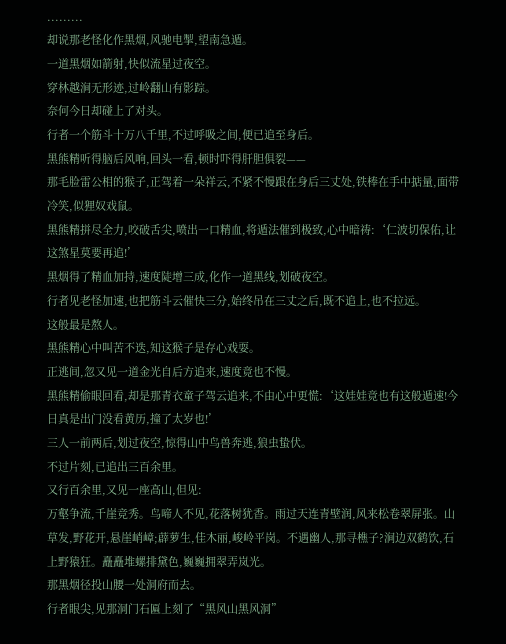.........
却说那老怪化作黑烟,风驰电掣,望南急遁。
一道黑烟如箭射,快似流星过夜空。
穿林越涧无形迹,过岭翻山有影踪。
奈何今日却碰上了对头。
行者一个筋斗十万八千里,不过呼吸之间,便已追至身后。
黑熊精听得脑后风响,回头一看,顿时吓得肝胆俱裂——
那毛脸雷公相的猴子,正驾着一朵祥云,不紧不慢跟在身后三丈处,铁棒在手中掂量,面带冷笑,似狸奴戏鼠。
黑熊精拼尽全力,咬破舌尖,喷出一口精血,将遁法催到极致,心中暗祷:‘仁波切保佑,让这煞星莫要再追!’
黑烟得了精血加持,速度陡增三成,化作一道黑线,划破夜空。
行者见老怪加速,也把筋斗云催快三分,始终吊在三丈之后,既不追上,也不拉远。
这般最是熬人。
黑熊精心中叫苦不迭,知这猴子是存心戏耍。
正逃间,忽又见一道金光自后方追来,速度竟也不慢。
黑熊精偷眼回看,却是那青衣童子驾云追来,不由心中更慌:‘这娃娃竟也有这般遁速!今日真是出门没看黄历,撞了太岁也!’
三人一前两后,划过夜空,惊得山中鸟兽奔逃,狼虫蛰伏。
不过片刻,已追出三百余里。
又行百余里,又见一座高山,但见:
万壑争流,千崖竞秀。鸟啼人不见,花落树犹香。雨过天连青壁润,风来松卷翠屏张。山草发,野花开,悬崖峭嶂;薜萝生,佳木丽,峻岭平岗。不遇幽人,那寻樵子?涧边双鹤饮,石上野猿狂。矗矗堆螺排黛色,巍巍拥翠弄岚光。
那黑烟径投山腰一处洞府而去。
行者眼尖,见那洞门石匾上刻了“黑风山黑风洞”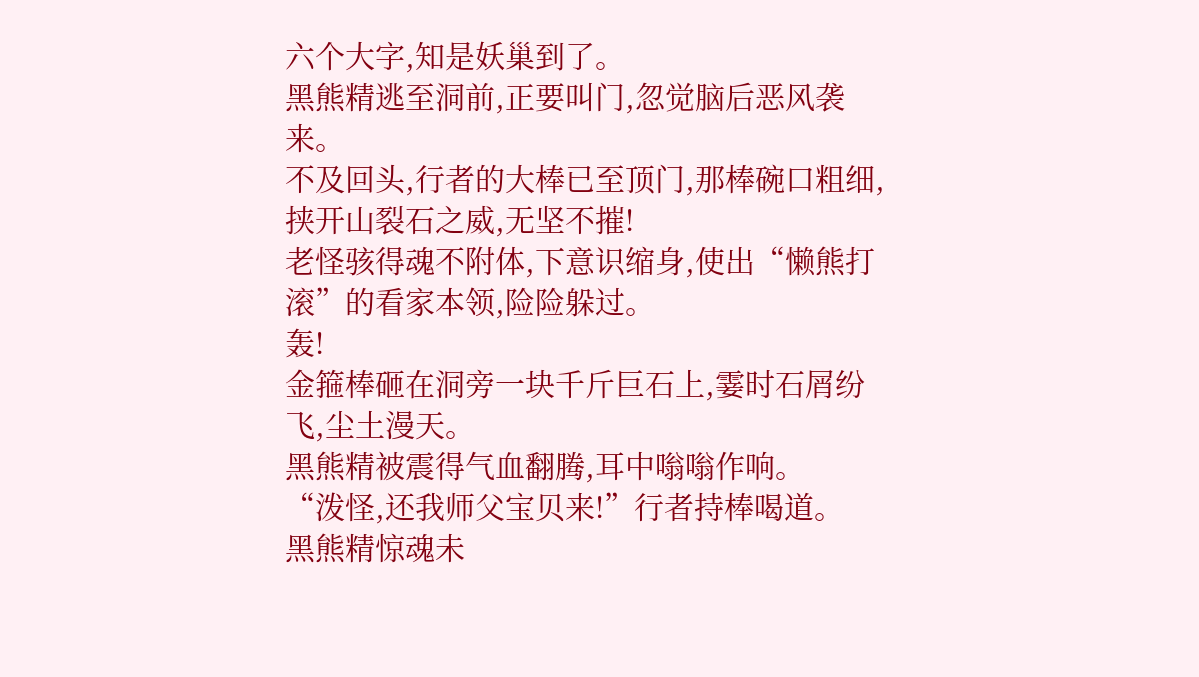六个大字,知是妖巢到了。
黑熊精逃至洞前,正要叫门,忽觉脑后恶风袭来。
不及回头,行者的大棒已至顶门,那棒碗口粗细,挟开山裂石之威,无坚不摧!
老怪骇得魂不附体,下意识缩身,使出“懒熊打滚”的看家本领,险险躲过。
轰!
金箍棒砸在洞旁一块千斤巨石上,霎时石屑纷飞,尘土漫天。
黑熊精被震得气血翻腾,耳中嗡嗡作响。
“泼怪,还我师父宝贝来!”行者持棒喝道。
黑熊精惊魂未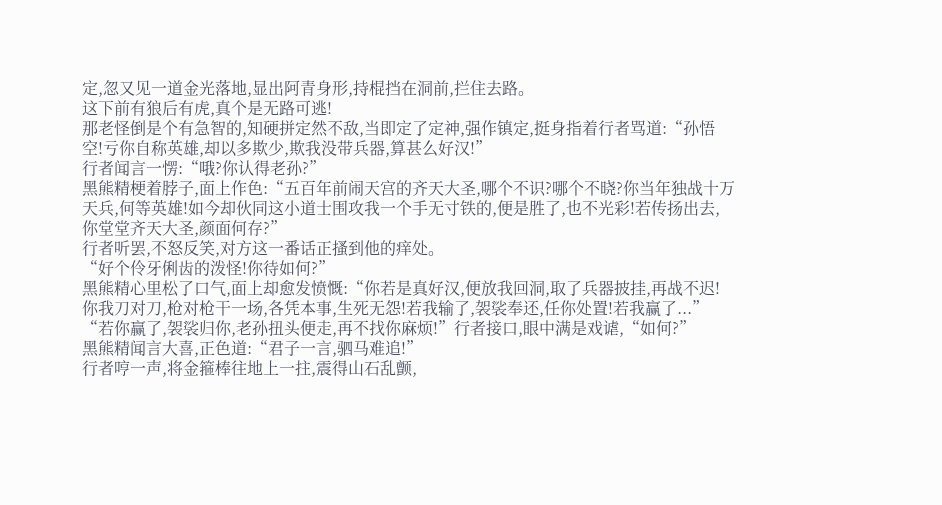定,忽又见一道金光落地,显出阿青身形,持棍挡在洞前,拦住去路。
这下前有狼后有虎,真个是无路可逃!
那老怪倒是个有急智的,知硬拼定然不敌,当即定了定神,强作镇定,挺身指着行者骂道:“孙悟空!亏你自称英雄,却以多欺少,欺我没带兵器,算甚么好汉!”
行者闻言一愣:“哦?你认得老孙?”
黑熊精梗着脖子,面上作色:“五百年前闹天宫的齐天大圣,哪个不识?哪个不晓?你当年独战十万天兵,何等英雄!如今却伙同这小道士围攻我一个手无寸铁的,便是胜了,也不光彩!若传扬出去,你堂堂齐天大圣,颜面何存?”
行者听罢,不怒反笑,对方这一番话正搔到他的痒处。
“好个伶牙俐齿的泼怪!你待如何?”
黑熊精心里松了口气,面上却愈发愤慨:“你若是真好汉,便放我回洞,取了兵器披挂,再战不迟!你我刀对刀,枪对枪干一场,各凭本事,生死无怨!若我输了,袈裟奉还,任你处置!若我赢了...”
“若你赢了,袈裟归你,老孙扭头便走,再不找你麻烦!”行者接口,眼中满是戏谑,“如何?”
黑熊精闻言大喜,正色道:“君子一言,驷马难追!”
行者哼一声,将金箍棒往地上一拄,震得山石乱颤,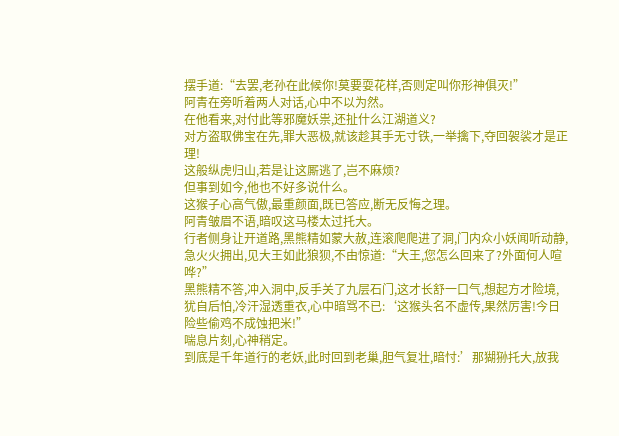摆手道:“去罢,老孙在此候你!莫要耍花样,否则定叫你形神俱灭!”
阿青在旁听着两人对话,心中不以为然。
在他看来,对付此等邪魔妖祟,还扯什么江湖道义?
对方盗取佛宝在先,罪大恶极,就该趁其手无寸铁,一举擒下,夺回袈裟才是正理!
这般纵虎归山,若是让这厮逃了,岂不麻烦?
但事到如今,他也不好多说什么。
这猴子心高气傲,最重颜面,既已答应,断无反悔之理。
阿青皱眉不语,暗叹这马楼太过托大。
行者侧身让开道路,黑熊精如蒙大赦,连滚爬爬进了洞,门内众小妖闻听动静,急火火拥出,见大王如此狼狈,不由惊道:“大王,您怎么回来了?外面何人喧哗?”
黑熊精不答,冲入洞中,反手关了九层石门,这才长舒一口气,想起方才险境,犹自后怕,冷汗湿透重衣,心中暗骂不已:‘这猴头名不虚传,果然厉害!今日险些偷鸡不成蚀把米!”
喘息片刻,心神稍定。
到底是千年道行的老妖,此时回到老巢,胆气复壮,暗忖:’那猢狲托大,放我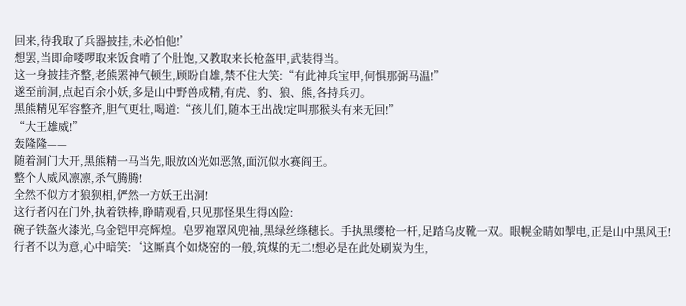回来,待我取了兵器披挂,未必怕他!’
想罢,当即命喽啰取来饭食啃了个肚饱,又教取来长枪盔甲,武装得当。
这一身披挂齐整,老熊罴神气顿生,顾盼自雄,禁不住大笑:“有此神兵宝甲,何惧那弼马温!”
遂至前洞,点起百余小妖,多是山中野兽成精,有虎、豹、狼、熊,各持兵刃。
黑熊精见军容整齐,胆气更壮,喝道:“孩儿们,随本王出战!定叫那猴头有来无回!”
“大王雄威!”
轰隆隆——
随着洞门大开,黑熊精一马当先,眼放凶光如恶煞,面沉似水赛阎王。
整个人威风凛凛,杀气腾腾!
全然不似方才狼狈相,俨然一方妖王出洞!
这行者闪在门外,执着铁棒,睁睛观看,只见那怪果生得凶险:
碗子铁盔火漆光,乌金铠甲亮辉煌。皂罗袍罩风兜袖,黑绿丝绦穗长。手执黑缨枪一杆,足踏乌皮靴一双。眼幌金睛如掣电,正是山中黑风王!
行者不以为意,心中暗笑:‘这厮真个如烧窑的一般,筑煤的无二!想必是在此处刷炭为生,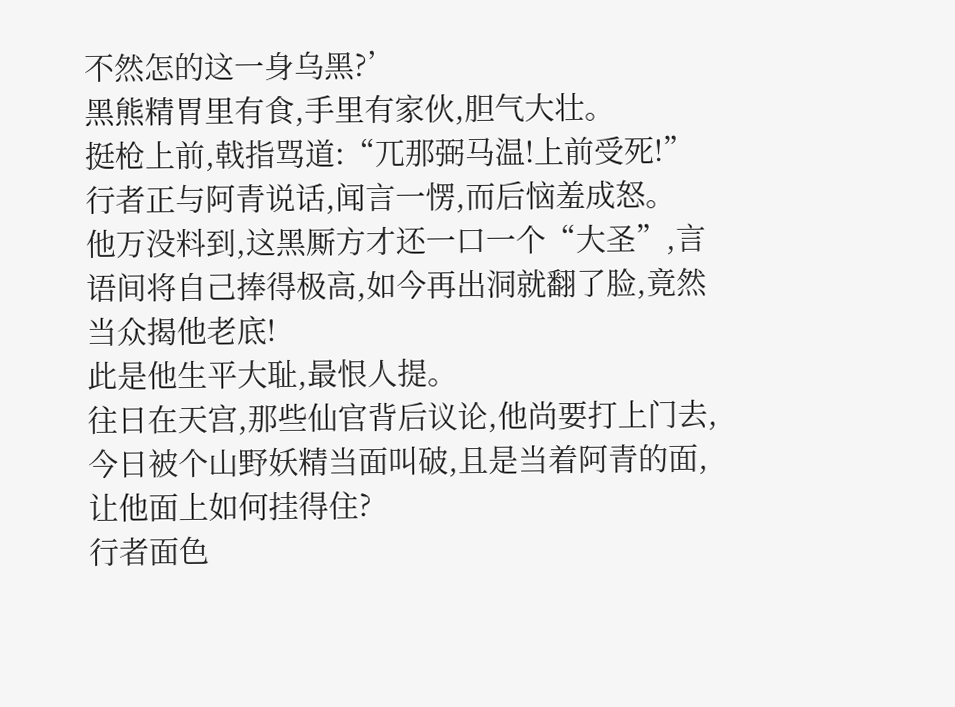不然怎的这一身乌黑?’
黑熊精胃里有食,手里有家伙,胆气大壮。
挺枪上前,戟指骂道:“兀那弼马温!上前受死!”
行者正与阿青说话,闻言一愣,而后恼羞成怒。
他万没料到,这黑厮方才还一口一个“大圣”,言语间将自己捧得极高,如今再出洞就翻了脸,竟然当众揭他老底!
此是他生平大耻,最恨人提。
往日在天宫,那些仙官背后议论,他尚要打上门去,今日被个山野妖精当面叫破,且是当着阿青的面,让他面上如何挂得住?
行者面色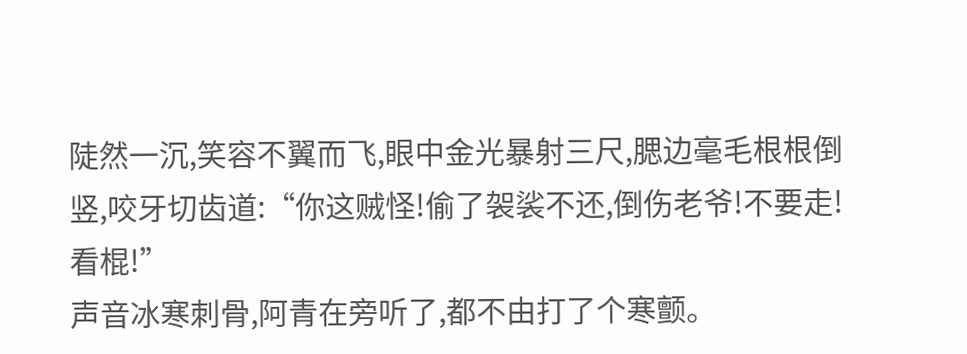陡然一沉,笑容不翼而飞,眼中金光暴射三尺,腮边毫毛根根倒竖,咬牙切齿道:“你这贼怪!偷了袈裟不还,倒伤老爷!不要走!看棍!”
声音冰寒刺骨,阿青在旁听了,都不由打了个寒颤。